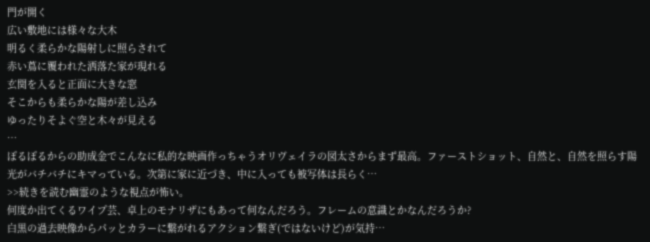門が開く
広い敷地には様々な大木
明るく柔らかな陽射しに照らされて
赤い蔦に覆われた洒落た家が現れる
玄関を入ると正面に大きな窓
そこからも柔らかな陽が差し込み
ゆったりそよぐ空と木々が見える
…
ぽるぽるからの助成金でこんなに私的な映画作っちゃうオリヴェイラの図太さからまず最高。ファーストショット、自然と、自然を照らす陽光がバチバチにキマっている。次第に家に近づき、中に入っても被写体は長らく…
>>続きを読む幽霊のような視点が怖い。
何度か出てくるワイプ芸、卓上のモナリザにもあって何なんだろう。フレームの意識とかなんだろうか?
白黒の過去映像からパッとカラーに繋がれるアクション繋ぎ(ではないけど)が気持…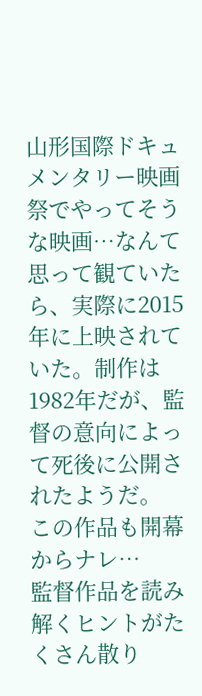山形国際ドキュメンタリー映画祭でやってそうな映画…なんて思って観ていたら、実際に2015年に上映されていた。制作は1982年だが、監督の意向によって死後に公開されたようだ。
この作品も開幕からナレ…
監督作品を読み解くヒントがたくさん散り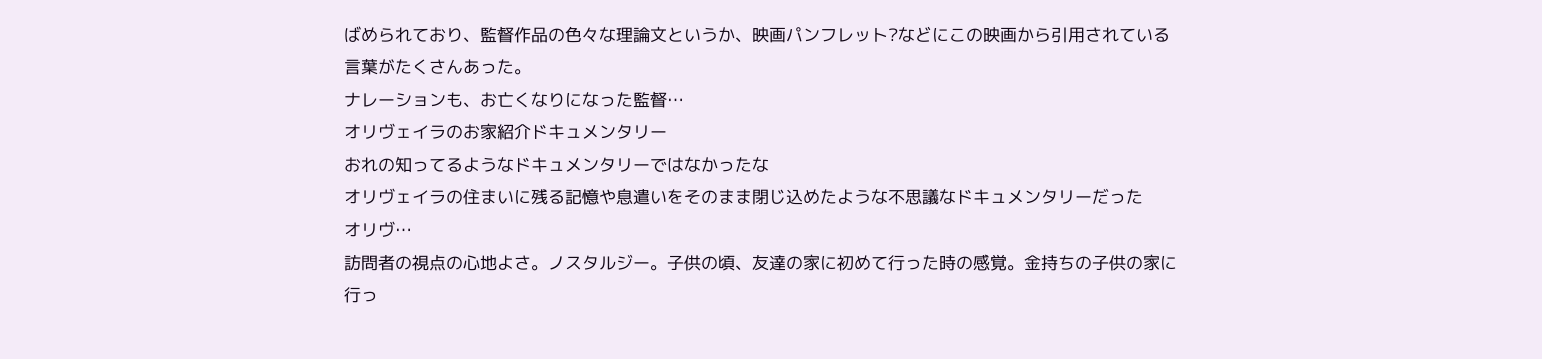ばめられており、監督作品の色々な理論文というか、映画パンフレット?などにこの映画から引用されている言葉がたくさんあった。
ナレーションも、お亡くなりになった監督…
オリヴェイラのお家紹介ドキュメンタリー
おれの知ってるようなドキュメンタリーではなかったな
オリヴェイラの住まいに残る記憶や息遣いをそのまま閉じ込めたような不思議なドキュメンタリーだった
オリヴ…
訪問者の視点の心地よさ。ノスタルジー。子供の頃、友達の家に初めて行った時の感覚。金持ちの子供の家に行っ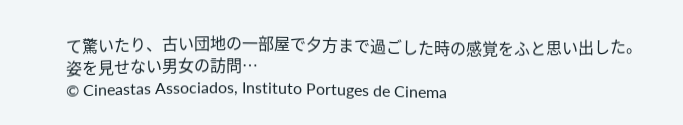て驚いたり、古い団地の一部屋で夕方まで過ごした時の感覚をふと思い出した。
姿を見せない男女の訪問…
© Cineastas Associados, Instituto Portuges de Cinema